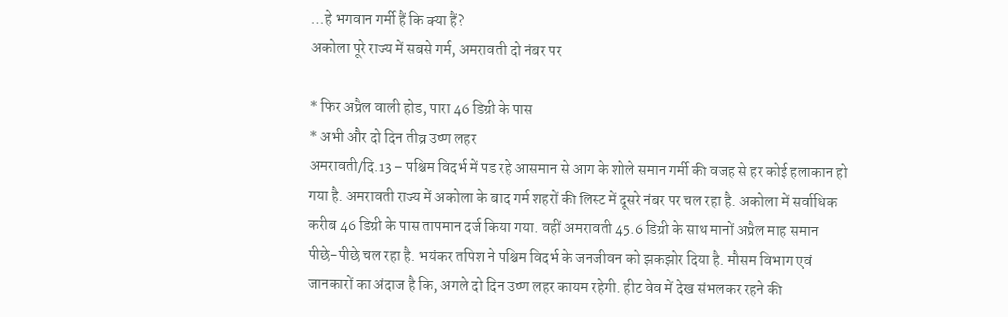…हे भगवान गर्मी हैं कि क्या हैं?
अकोला पूरे राज्य में सबसे गर्म, अमरावती दो नंबर पर

* फिर अप्रैल वाली होड, पारा 46 डिग्री के पास
* अभी और दो दिन तीव्र उष्ण लहर
अमरावती/दि.13 – पश्चिम विदर्भ में पड रहे आसमान से आग के शोले समान गर्मी की वजह से हर कोई हलाकान हो गया है. अमरावती राज्य में अकोला के बाद गर्म शहरों की लिस्ट में दूसरे नंबर पर चल रहा है. अकोला में सर्वाधिक करीब 46 डिग्री के पास तापमान दर्ज किया गया. वहीं अमरावती 45.6 डिग्री के साथ मानों अप्रैल माह समान पीछे-पीछे चल रहा है. भयंकर तपिश ने पश्चिम विदर्भ के जनजीवन को झकझोर दिया है. मौसम विभाग एवं जानकारों का अंदाज है कि, अगले दो दिन उष्ण लहर कायम रहेगी. हीट वेव में देख संभलकर रहने की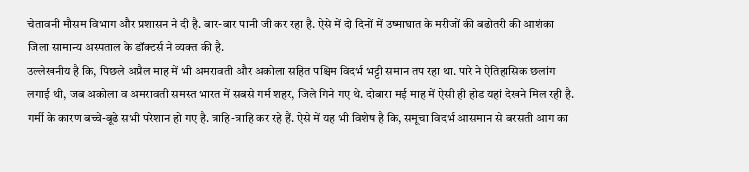चेतावनी मौसम विभाग और प्रशासन ने दी है. बार-बार पानी जी कर रहा है. ऐसे में दो दिनों में उष्माघात के मरीजों की बढोतरी की आशंका जिला सामान्य अस्पताल के डॉक्टर्स ने व्यक्त की है.
उल्लेखनीय है कि, पिछले अप्रैल माह में भी अमरावती और अकोला सहित पश्चिम विदर्भ भट्टी समान तप रहा था. पारे ने ऐतिहासिक छलांग लगाई थी, जब अकोला व अमरावती समस्त भारत में सबसे गर्म शहर, जिले गिने गए थे. दोबारा मई माह में ऐसी ही होड यहां देखने मिल रही है. गर्मी के कारण बच्चे-बूढे सभी परेशान हो गए है. त्राहि-त्राहि कर रहे हैं. ऐसे में यह भी विशेष है कि, समूचा विदर्भ आसमान से बरसती आग का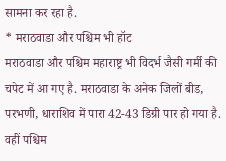सामना कर रहा है.
* मराठवाडा और पश्चिम भी हॉट
मराठवाडा और पश्चिम महाराष्ट्र भी विदर्भ जैसी गर्मी की चपेट में आ गए है. मराठवाडा के अनेक जिलों बीड, परभणी, धाराशिव में पारा 42-43 डिग्री पार हो गया है. वहीं पश्चिम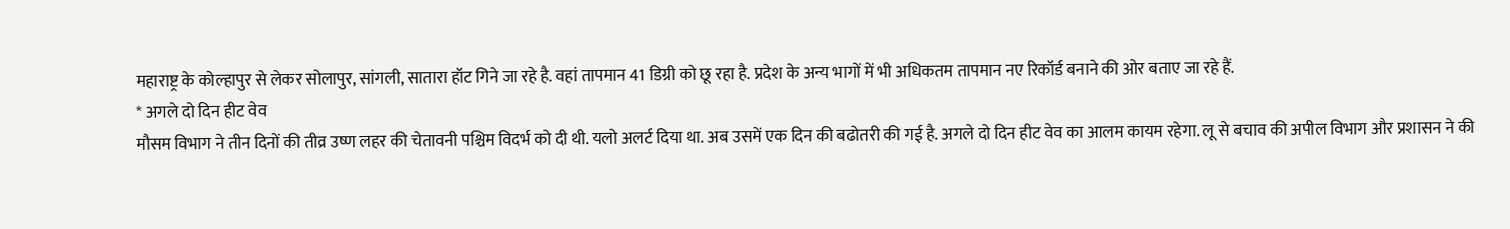महाराष्ट्र के कोल्हापुर से लेकर सोलापुर, सांगली, सातारा हॉट गिने जा रहे है. वहां तापमान 41 डिग्री को छू रहा है. प्रदेश के अन्य भागों में भी अधिकतम तापमान नए रिकॉर्ड बनाने की ओर बताए जा रहे हैं.
* अगले दो दिन हीट वेव
मौसम विभाग ने तीन दिनों की तीव्र उष्ण लहर की चेतावनी पश्चिम विदर्भ को दी थी. यलो अलर्ट दिया था. अब उसमें एक दिन की बढोतरी की गई है. अगले दो दिन हीट वेव का आलम कायम रहेगा. लू से बचाव की अपील विभाग और प्रशासन ने की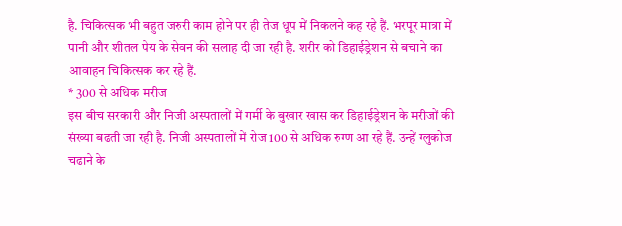है. चिकित्सक भी बहुत जरुरी काम होने पर ही तेज धूप में निकलने कह रहे हैं. भरपूर मात्रा में पानी और शीतल पेय के सेवन की सलाह दी जा रही है. शरीर को डिहाईड्रेशन से बचाने का आवाहन चिकित्सक कर रहे हैं.
* 300 से अधिक मरीज
इस बीच सरकारी और निजी अस्पतालों में गर्मी के बुखार खास कर डिहाईड्रेशन के मरीजों की संख्या बढती जा रही है. निजी अस्पतालों में रोज 100 से अधिक रुग्ण आ रहे हैं. उन्हें ग्लुकोज चढाने के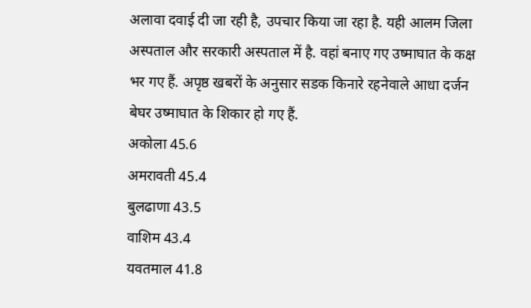अलावा दवाई दी जा रही है, उपचार किया जा रहा है. यही आलम जिला अस्पताल और सरकारी अस्पताल में है. वहां बनाए गए उष्माघात के कक्ष भर गए हैं. अपृष्ठ खबरों के अनुसार सडक किनारे रहनेवाले आधा दर्जन बेघर उष्माघात के शिकार हो गए हैं.
अकोला 45.6
अमरावती 45.4
बुलढाणा 43.5
वाशिम 43.4
यवतमाल 41.8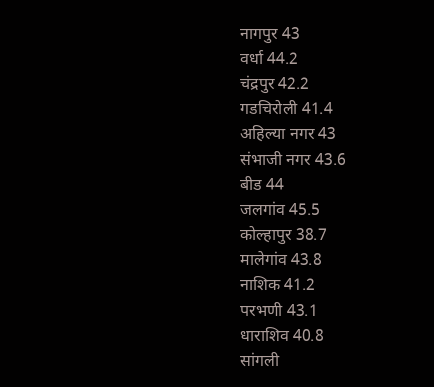नागपुर 43
वर्धा 44.2
चंद्रपुर 42.2
गडचिरोली 41.4
अहिल्या नगर 43
संभाजी नगर 43.6
बीड 44
जलगांव 45.5
कोल्हापुर 38.7
मालेगांव 43.8
नाशिक 41.2
परभणी 43.1
धाराशिव 40.8
सांगली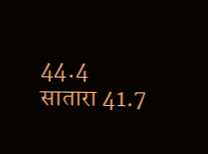44.4
सातारा 41.7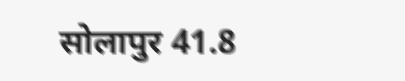सोलापुर 41.8